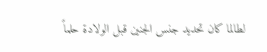لطالما كان تحديد جنس الجنين قبل الولادة حلماً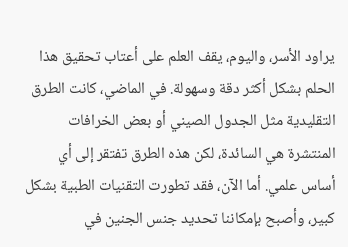يراود الأسر، واليوم، يقف العلم على أعتاب تحقيق هذا الحلم بشكل أكثر دقة وسهولة. في الماضي، كانت الطرق التقليدية مثل الجدول الصيني أو بعض الخرافات المنتشرة هي السائدة، لكن هذه الطرق تفتقر إلى أي أساس علمي. أما الآن، فقد تطورت التقنيات الطبية بشكل كبير، وأصبح بإمكاننا تحديد جنس الجنين في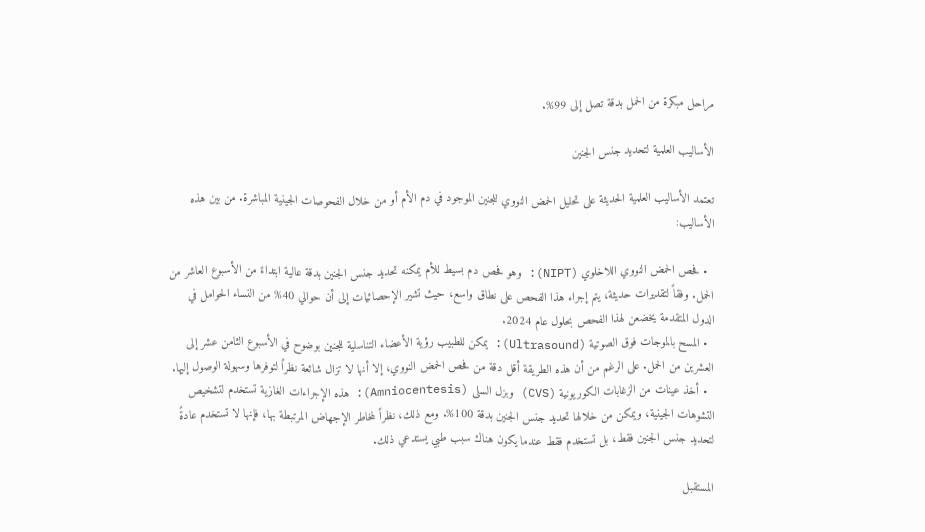مراحل مبكرة من الحمل بدقة تصل إلى 99%.

الأساليب العلمية لتحديد جنس الجنين

تعتمد الأساليب العلمية الحديثة على تحليل الحمض النووي للجنين الموجود في دم الأم أو من خلال الفحوصات الجينية المباشرة. من بين هذه الأساليب:

  • فحص الحمض النووي اللاخلوي (NIPT): وهو فحص دم بسيط للأم يمكنه تحديد جنس الجنين بدقة عالية ابتداءً من الأسبوع العاشر من الحمل. وفقاً لتقديرات حديثة، يتم إجراء هذا الفحص على نطاق واسع، حيث تشير الإحصائيات إلى أن حوالي 40% من النساء الحوامل في الدول المتقدمة يخضعن لهذا الفحص بحلول عام 2024.
  • المسح بالموجات فوق الصوتية (Ultrasound): يمكن للطبيب رؤية الأعضاء التناسلية للجنين بوضوح في الأسبوع الثامن عشر إلى العشرين من الحمل. على الرغم من أن هذه الطريقة أقل دقة من فحص الحمض النووي، إلا أنها لا تزال شائعة نظراً لتوفرها وسهولة الوصول إليها.
  • أخذ عينات من الزغابات الكوريونية (CVS) وبزل السلى (Amniocentesis): هذه الإجراءات الغازية تستخدم لتشخيص التشوهات الجينية، ويمكن من خلالها تحديد جنس الجنين بدقة 100%. ومع ذلك، نظراً لمخاطر الإجهاض المرتبطة بها، فإنها لا تستخدم عادةً لتحديد جنس الجنين فقط، بل تستخدم فقط عندما يكون هناك سبب طبي يستدعي ذلك.

المستقبل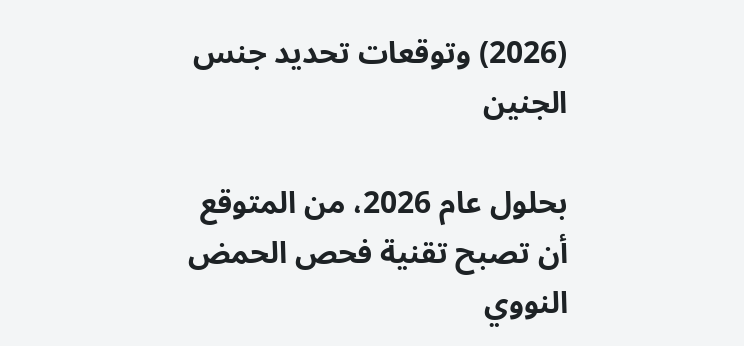(2026) وتوقعات تحديد جنس الجنين

بحلول عام 2026، من المتوقع أن تصبح تقنية فحص الحمض النووي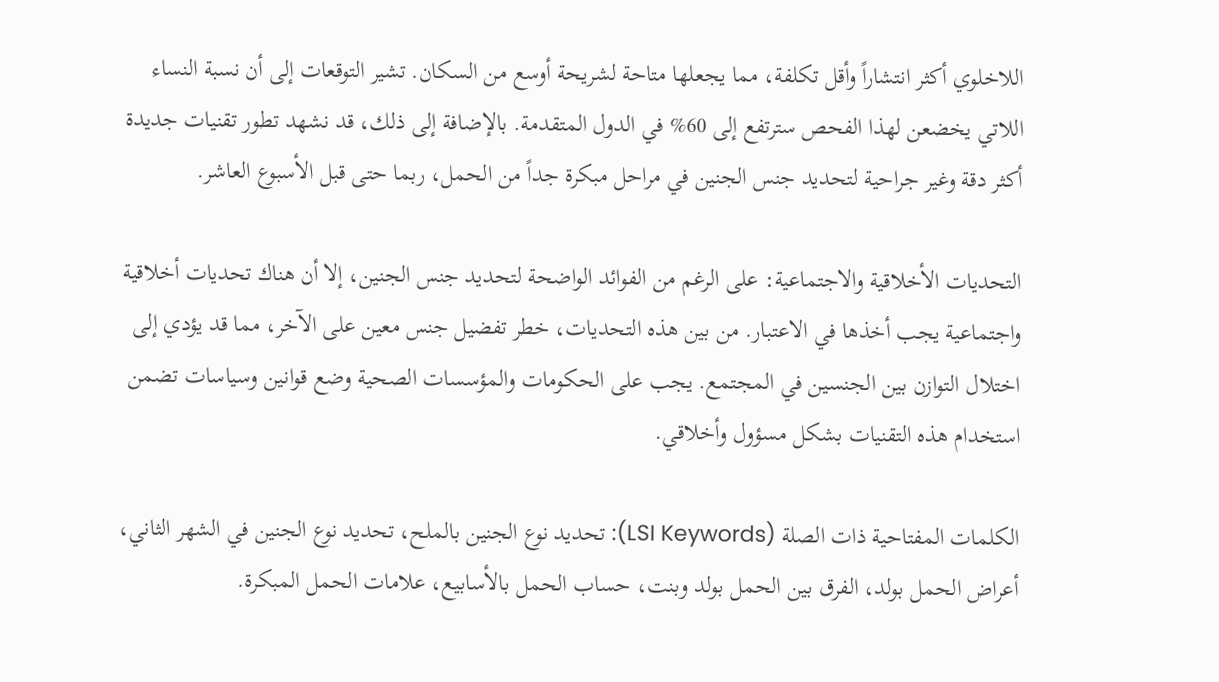اللاخلوي أكثر انتشاراً وأقل تكلفة، مما يجعلها متاحة لشريحة أوسع من السكان. تشير التوقعات إلى أن نسبة النساء اللاتي يخضعن لهذا الفحص سترتفع إلى 60% في الدول المتقدمة. بالإضافة إلى ذلك، قد نشهد تطور تقنيات جديدة أكثر دقة وغير جراحية لتحديد جنس الجنين في مراحل مبكرة جداً من الحمل، ربما حتى قبل الأسبوع العاشر.

التحديات الأخلاقية والاجتماعية: على الرغم من الفوائد الواضحة لتحديد جنس الجنين، إلا أن هناك تحديات أخلاقية واجتماعية يجب أخذها في الاعتبار. من بين هذه التحديات، خطر تفضيل جنس معين على الآخر، مما قد يؤدي إلى اختلال التوازن بين الجنسين في المجتمع. يجب على الحكومات والمؤسسات الصحية وضع قوانين وسياسات تضمن استخدام هذه التقنيات بشكل مسؤول وأخلاقي.

الكلمات المفتاحية ذات الصلة (LSI Keywords): تحديد نوع الجنين بالملح، تحديد نوع الجنين في الشهر الثاني، أعراض الحمل بولد، الفرق بين الحمل بولد وبنت، حساب الحمل بالأسابيع، علامات الحمل المبكرة.